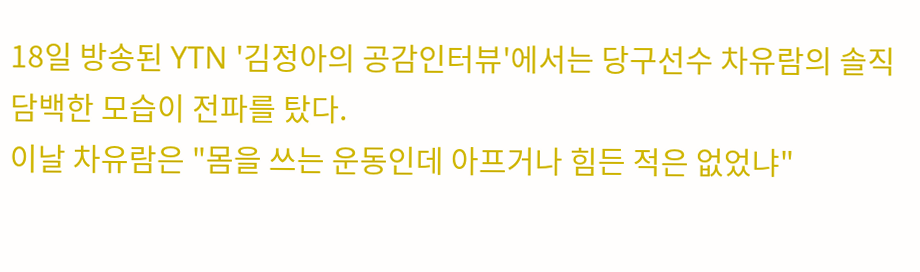18일 방송된 YTN '김정아의 공감인터뷰'에서는 당구선수 차유람의 솔직담백한 모습이 전파를 탔다.
이날 차유람은 "몸을 쓰는 운동인데 아프거나 힘든 적은 없었냐"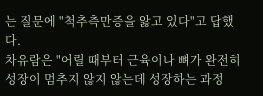는 질문에 "척추측만증을 앓고 있다"고 답했다.
차유람은 "어릴 때부터 근육이나 뼈가 완전히 성장이 멈추지 않지 않는데 성장하는 과정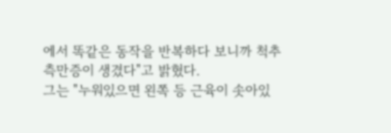에서 똑같은 동작을 반복하다 보니까 척추측만증이 생겼다"고 밝혔다.
그는 "누워있으면 왼쪽 등 근육이 솟아있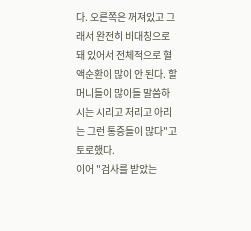다. 오른쪽은 꺼져있고 그래서 완전히 비대칭으로 돼 있어서 전체적으로 혈액순환이 많이 안 된다. 할머니들이 많이들 말씀하시는 시리고 저리고 아리는 그런 통증들이 많다"고 토로했다.
이어 "검사를 받았는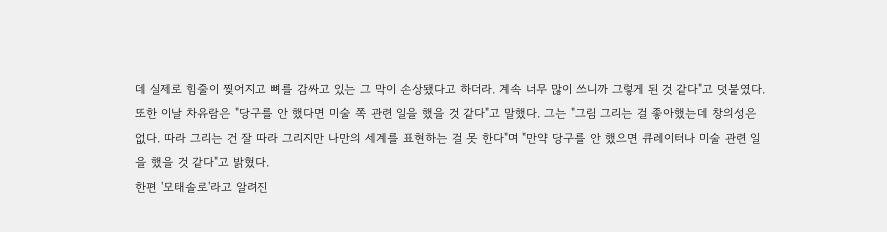데 실제로 힘줄이 찢어지고 뼈를 감싸고 있는 그 막이 손상됐다고 하더라. 계속 너무 많이 쓰니까 그렇게 된 것 같다"고 덧붙였다.
또한 이날 차유람은 "당구를 안 했다면 미술 쪽 관련 일을 했을 것 같다"고 말했다. 그는 "그림 그리는 걸 좋아했는데 창의성은 없다. 따라 그리는 건 잘 따라 그리지만 나만의 세계를 표현하는 걸 못 한다"며 "만약 당구를 안 했으면 큐레이터나 미술 관련 일을 했을 것 같다"고 밝혔다.
한편 '모태솔로'라고 알려진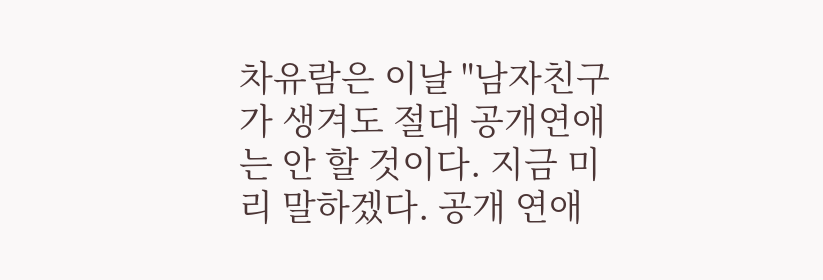차유람은 이날 "남자친구가 생겨도 절대 공개연애는 안 할 것이다. 지금 미리 말하겠다. 공개 연애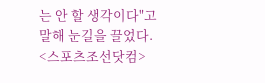는 안 할 생각이다"고 말해 눈길을 끌었다. <스포츠조선닷컴>